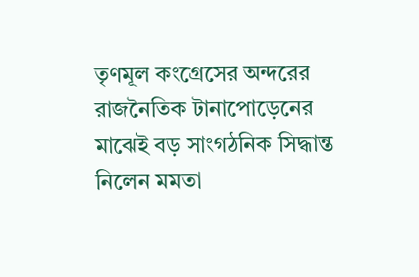তৃণমূল কংগ্রেসের অন্দরের রাজনৈতিক টানাপোড়েনের মাঝেই বড় সাংগঠনিক সিদ্ধান্ত নিলেন মমতা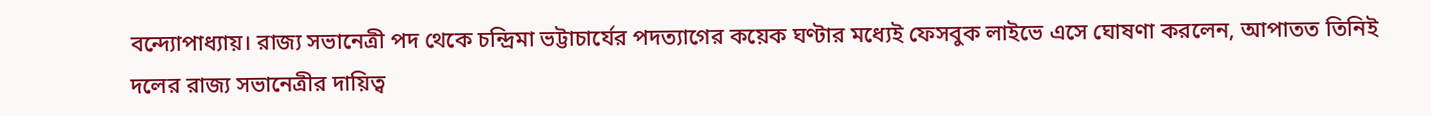বন্দ্যোপাধ্যায়। রাজ্য সভানেত্রী পদ থেকে চন্দ্রিমা ভট্টাচার্যের পদত্যাগের কয়েক ঘণ্টার মধ্যেই ফেসবুক লাইভে এসে ঘোষণা করলেন, আপাতত তিনিই দলের রাজ্য সভানেত্রীর দায়িত্ব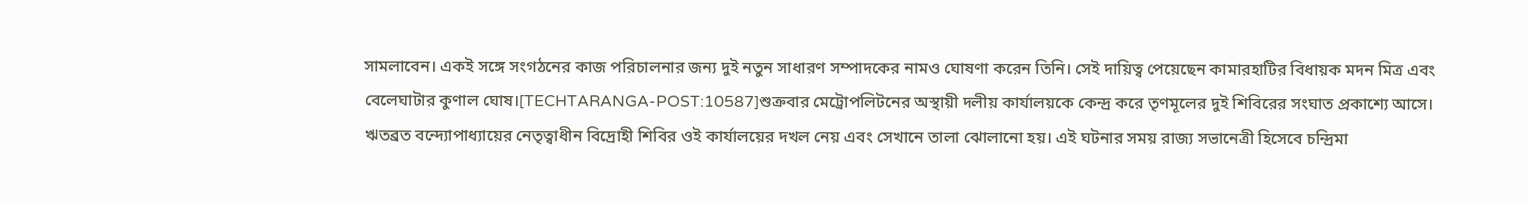সামলাবেন। একই সঙ্গে সংগঠনের কাজ পরিচালনার জন্য দুই নতুন সাধারণ সম্পাদকের নামও ঘোষণা করেন তিনি। সেই দায়িত্ব পেয়েছেন কামারহাটির বিধায়ক মদন মিত্র এবং বেলেঘাটার কুণাল ঘোষ।[TECHTARANGA-POST:10587]শুক্রবার মেট্রোপলিটনের অস্থায়ী দলীয় কার্যালয়কে কেন্দ্র করে তৃণমূলের দুই শিবিরের সংঘাত প্রকাশ্যে আসে। ঋতব্রত বন্দ্যোপাধ্যায়ের নেতৃত্বাধীন বিদ্রোহী শিবির ওই কার্যালয়ের দখল নেয় এবং সেখানে তালা ঝোলানো হয়। এই ঘটনার সময় রাজ্য সভানেত্রী হিসেবে চন্দ্রিমা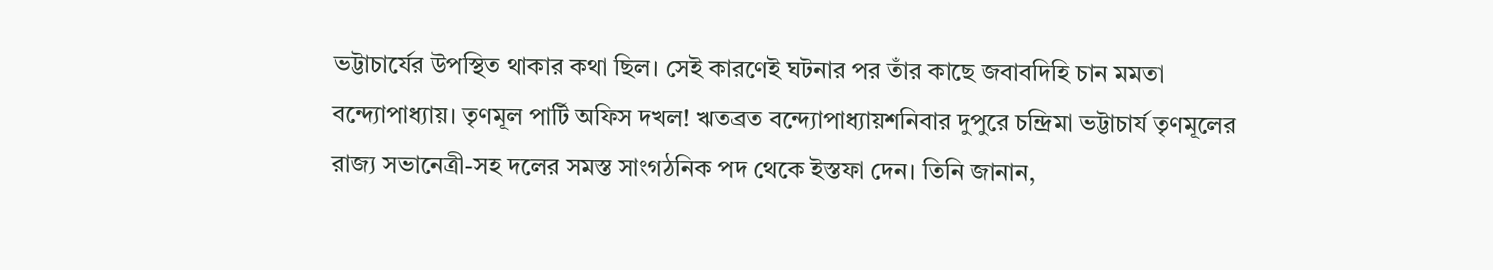ভট্টাচার্যের উপস্থিত থাকার কথা ছিল। সেই কারণেই ঘটনার পর তাঁর কাছে জবাবদিহি চান মমতা বন্দ্যোপাধ্যায়। তৃণমূল পার্টি অফিস দখল! ঋতব্রত বন্দ্যোপাধ্যায়শনিবার দুপুরে চন্দ্রিমা ভট্টাচার্য তৃণমূলের রাজ্য সভানেত্রী-সহ দলের সমস্ত সাংগঠনিক পদ থেকে ইস্তফা দেন। তিনি জানান,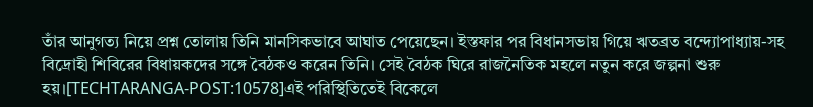তাঁর আনুগত্য নিয়ে প্রশ্ন তোলায় তিনি মানসিকভাবে আঘাত পেয়েছেন। ইস্তফার পর বিধানসভায় গিয়ে ঋতব্রত বন্দ্যোপাধ্যায়-সহ বিদ্রোহী শিবিরের বিধায়কদের সঙ্গে বৈঠকও করেন তিনি। সেই বৈঠক ঘিরে রাজনৈতিক মহলে নতুন করে জল্পনা শুরু হয়।[TECHTARANGA-POST:10578]এই পরিস্থিতিতেই বিকেলে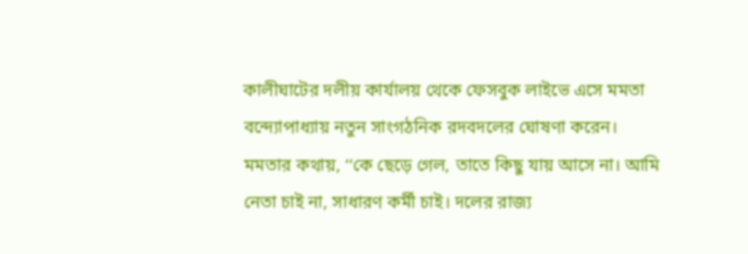কালীঘাটের দলীয় কার্যালয় থেকে ফেসবুক লাইভে এসে মমতা বন্দ্যোপাধ্যায় নতুন সাংগঠনিক রদবদলের ঘোষণা করেন। মমতার কথায়, ‘‘কে ছেড়ে গেল, তাতে কিছু যায় আসে না। আমি নেতা চাই না, সাধারণ কর্মী চাই। দলের রাজ্য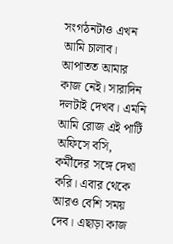সংগঠনটাও এখন আমি চালাব। আপাতত আমার কাজ নেই। সারাদিন দলটাই দেখব। এমনি আমি রোজ এই পার্টি অফিসে বসি, কর্মীদের সঙ্গে দেখা করি। এবার থেকে আরও বেশি সময় দেব। এছাড়া কাজ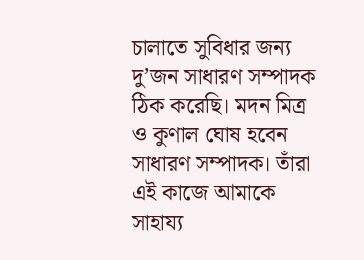চালাতে সুবিধার জন্য দু’জন সাধারণ সম্পাদক ঠিক করেছি। মদন মিত্র ও কুণাল ঘোষ হবেন সাধারণ সম্পাদক। তাঁরা এই কাজে আমাকে সাহায্য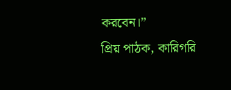করবেন।”
প্রিয় পাঠক, কারিগরি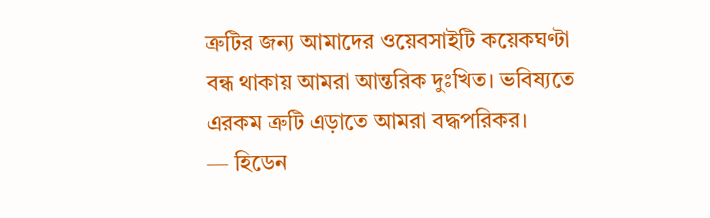ত্রুটির জন্য আমাদের ওয়েবসাইটি কয়েকঘণ্টা বন্ধ থাকায় আমরা আন্তরিক দুঃখিত। ভবিষ্যতে এরকম ত্রুটি এড়াতে আমরা বদ্ধপরিকর।
— হিডেন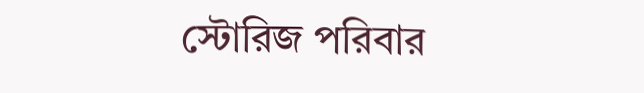স্টোরিজ পরিবার